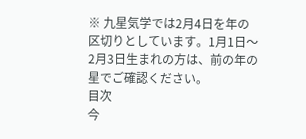※ 九星気学では2月4日を年の区切りとしています。1月1日〜2月3日生まれの方は、前の年の星でご確認ください。
目次
今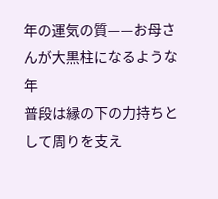年の運気の質——お母さんが大黒柱になるような年
普段は縁の下の力持ちとして周りを支え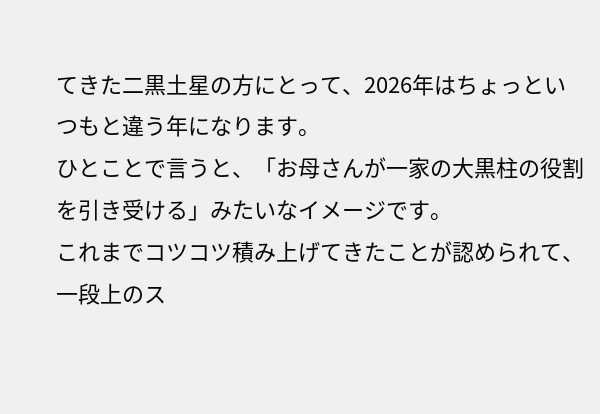てきた二黒土星の方にとって、2026年はちょっといつもと違う年になります。
ひとことで言うと、「お母さんが一家の大黒柱の役割を引き受ける」みたいなイメージです。
これまでコツコツ積み上げてきたことが認められて、一段上のス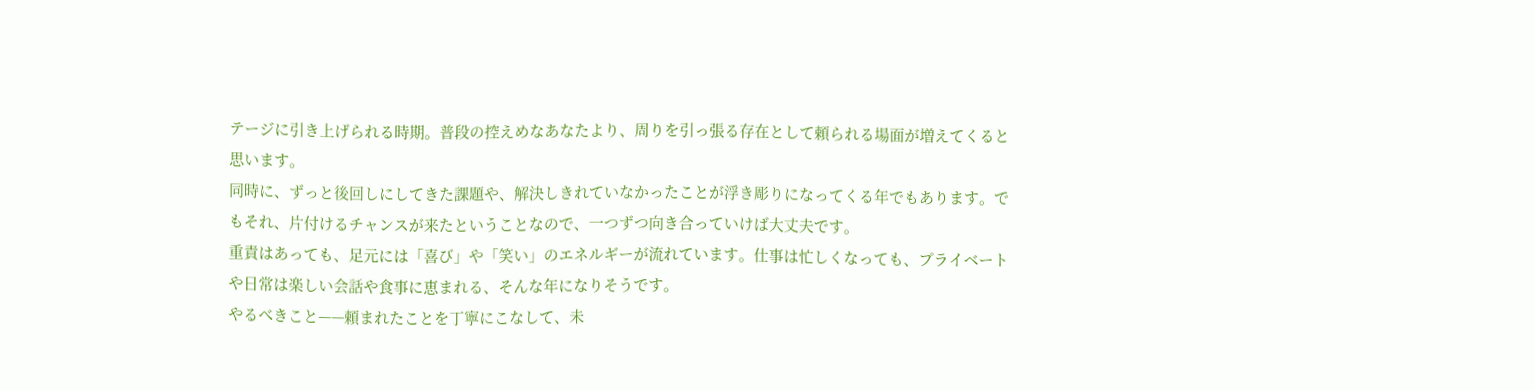テージに引き上げられる時期。普段の控えめなあなたより、周りを引っ張る存在として頼られる場面が増えてくると思います。
同時に、ずっと後回しにしてきた課題や、解決しきれていなかったことが浮き彫りになってくる年でもあります。でもそれ、片付けるチャンスが来たということなので、一つずつ向き合っていけば大丈夫です。
重責はあっても、足元には「喜び」や「笑い」のエネルギーが流れています。仕事は忙しくなっても、プライベートや日常は楽しい会話や食事に恵まれる、そんな年になりそうです。
やるべきこと——頼まれたことを丁寧にこなして、未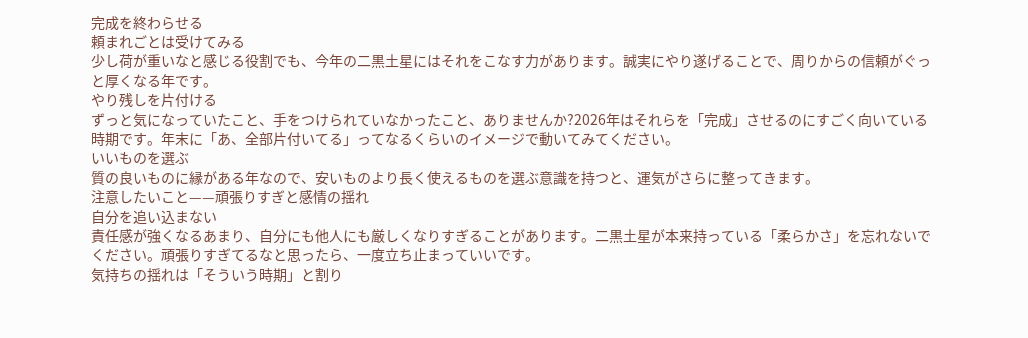完成を終わらせる
頼まれごとは受けてみる
少し荷が重いなと感じる役割でも、今年の二黒土星にはそれをこなす力があります。誠実にやり遂げることで、周りからの信頼がぐっと厚くなる年です。
やり残しを片付ける
ずっと気になっていたこと、手をつけられていなかったこと、ありませんか?2026年はそれらを「完成」させるのにすごく向いている時期です。年末に「あ、全部片付いてる」ってなるくらいのイメージで動いてみてください。
いいものを選ぶ
質の良いものに縁がある年なので、安いものより長く使えるものを選ぶ意識を持つと、運気がさらに整ってきます。
注意したいこと——頑張りすぎと感情の揺れ
自分を追い込まない
責任感が強くなるあまり、自分にも他人にも厳しくなりすぎることがあります。二黒土星が本来持っている「柔らかさ」を忘れないでください。頑張りすぎてるなと思ったら、一度立ち止まっていいです。
気持ちの揺れは「そういう時期」と割り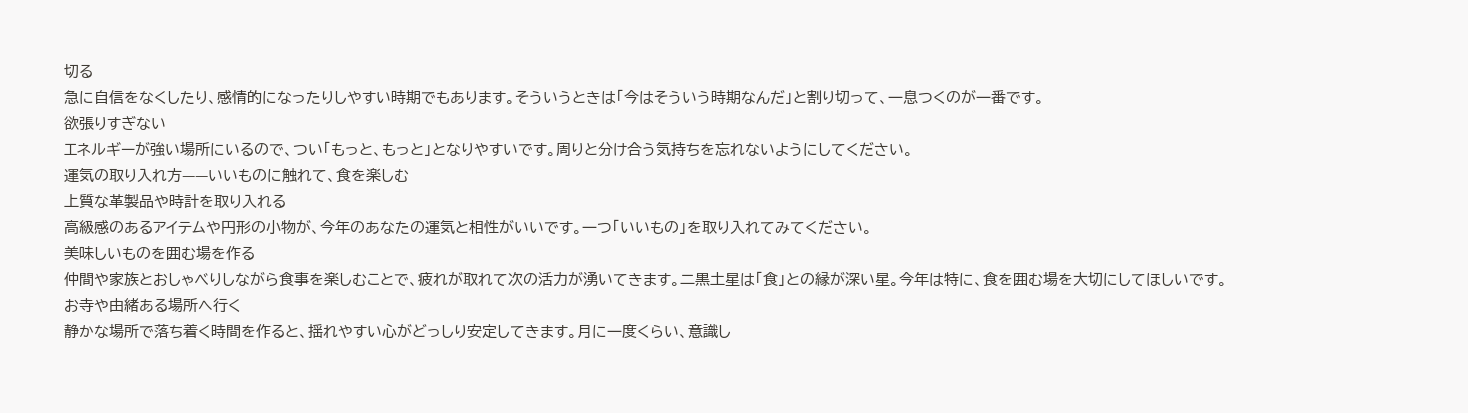切る
急に自信をなくしたり、感情的になったりしやすい時期でもあります。そういうときは「今はそういう時期なんだ」と割り切って、一息つくのが一番です。
欲張りすぎない
エネルギーが強い場所にいるので、つい「もっと、もっと」となりやすいです。周りと分け合う気持ちを忘れないようにしてください。
運気の取り入れ方——いいものに触れて、食を楽しむ
上質な革製品や時計を取り入れる
高級感のあるアイテムや円形の小物が、今年のあなたの運気と相性がいいです。一つ「いいもの」を取り入れてみてください。
美味しいものを囲む場を作る
仲間や家族とおしゃべりしながら食事を楽しむことで、疲れが取れて次の活力が湧いてきます。二黒土星は「食」との縁が深い星。今年は特に、食を囲む場を大切にしてほしいです。
お寺や由緒ある場所へ行く
静かな場所で落ち着く時間を作ると、揺れやすい心がどっしり安定してきます。月に一度くらい、意識し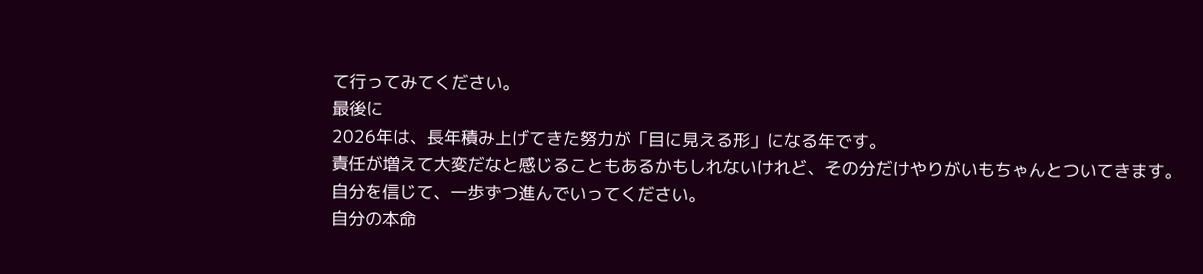て行ってみてください。
最後に
2026年は、長年積み上げてきた努力が「目に見える形」になる年です。
責任が増えて大変だなと感じることもあるかもしれないけれど、その分だけやりがいもちゃんとついてきます。
自分を信じて、一歩ずつ進んでいってください。
自分の本命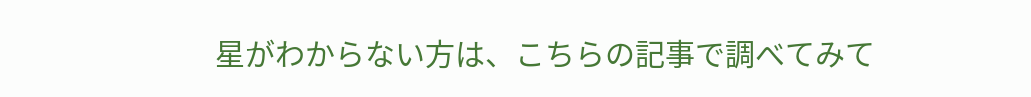星がわからない方は、こちらの記事で調べてみて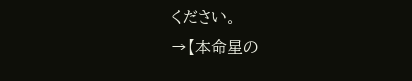ください。
→【本命星の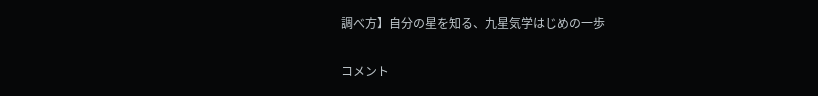調べ方】自分の星を知る、九星気学はじめの一歩

コメント